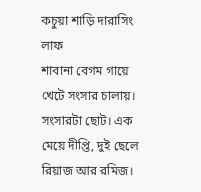কচুয়া শাড়ি দারাসিং লাফ
শাবানা বেগম গায়ে খেটে সংসার চালায়। সংসারটা ছোট। এক মেয়ে দীপ্তি, দুই ছেলে রিয়াজ আর রমিজ।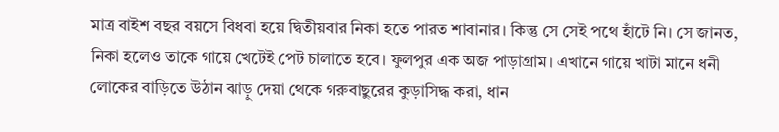মাত্র বাইশ বছর বয়সে বিধবা হয়ে দ্বিতীয়বার নিকা হতে পারত শাবানার। কিন্তু সে সেই পথে হাঁটে নি। সে জানত, নিকা হলেও তাকে গায়ে খেটেই পেট চালাতে হবে। ফুলপুর এক অজ পাড়াগ্রাম। এখানে গায়ে খাটা মানে ধনী লোকের বাড়িতে উঠান ঝাড়ু দেয়া থেকে গরুবাছুরের কুড়াসিদ্ধ করা, ধান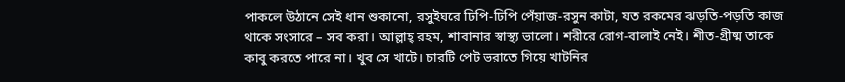পাকলে উঠানে সেই ধান শুকানো, রসুইঘরে ঢিপি-ঢিপি পেঁয়াজ-রসুন কাটা, যত রকমের ঝড়তি-পড়তি কাজ থাকে সংসারে – সব করা। আল্লাহ্ রহম, শাবানার স্বাস্থ্য ভালো। শরীরে রোগ-বালাই নেই। শীত-গ্রীষ্ম তাকে কাবু করতে পারে না। খুব সে খাটে। চারটি পেট ভরাতে গিয়ে খাটনির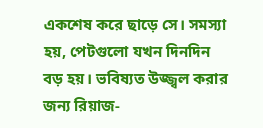একশেষ করে ছাড়ে সে। সমস্যা হয়, পেটগুলো যখন দিনদিন বড় হয়। ভবিষ্যত উজ্জ্বল করার জন্য রিয়াজ-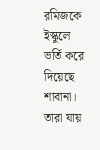রমিজকে ইস্কুলে ভর্তি করে দিয়েছে শাবানা। তারা যায়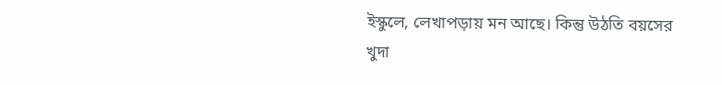ইস্কুলে, লেখাপড়ায় মন আছে। কিন্তু উঠতি বয়সের খুদা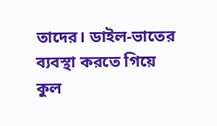তাদের। ডাইল-ভাতের ব্যবস্থা করতে গিয়ে কুল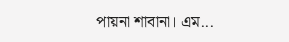পায়না শাবানা। এম...